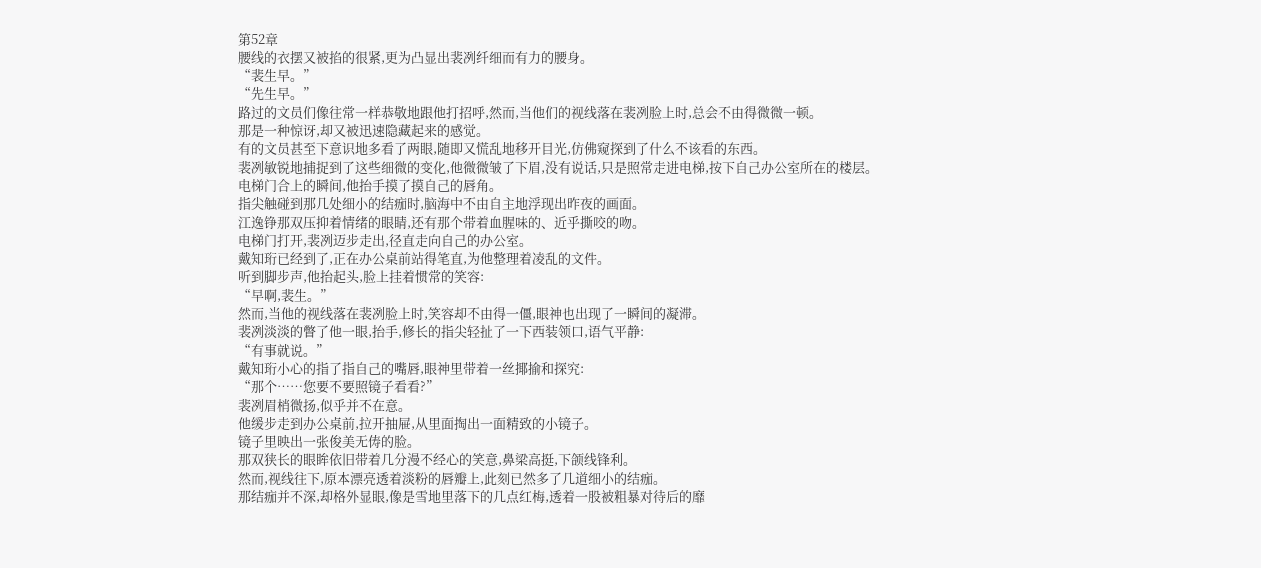第52章
腰线的衣摆又被掐的很紧,更为凸显出裴冽纤细而有力的腰身。
“裴生早。”
“先生早。”
路过的文员们像往常一样恭敬地跟他打招呼,然而,当他们的视线落在裴冽脸上时,总会不由得微微一顿。
那是一种惊讶,却又被迅速隐藏起来的感觉。
有的文员甚至下意识地多看了两眼,随即又慌乱地移开目光,仿佛窥探到了什么不该看的东西。
裴冽敏锐地捕捉到了这些细微的变化,他微微皱了下眉,没有说话,只是照常走进电梯,按下自己办公室所在的楼层。
电梯门合上的瞬间,他抬手摸了摸自己的唇角。
指尖触碰到那几处细小的结痂时,脑海中不由自主地浮现出昨夜的画面。
江逸铮那双压抑着情绪的眼睛,还有那个带着血腥味的、近乎撕咬的吻。
电梯门打开,裴冽迈步走出,径直走向自己的办公室。
戴知珩已经到了,正在办公桌前站得笔直,为他整理着凌乱的文件。
听到脚步声,他抬起头,脸上挂着惯常的笑容:
“早啊,裴生。”
然而,当他的视线落在裴冽脸上时,笑容却不由得一僵,眼神也出现了一瞬间的凝滞。
裴冽淡淡的瞥了他一眼,抬手,修长的指尖轻扯了一下西装领口,语气平静:
“有事就说。”
戴知珩小心的指了指自己的嘴唇,眼神里带着一丝揶揄和探究:
“那个……您要不要照镜子看看?”
裴冽眉梢微扬,似乎并不在意。
他缓步走到办公桌前,拉开抽屉,从里面掏出一面精致的小镜子。
镜子里映出一张俊美无俦的脸。
那双狭长的眼眸依旧带着几分漫不经心的笑意,鼻梁高挺,下颌线锋利。
然而,视线往下,原本漂亮透着淡粉的唇瓣上,此刻已然多了几道细小的结痂。
那结痂并不深,却格外显眼,像是雪地里落下的几点红梅,透着一股被粗暴对待后的靡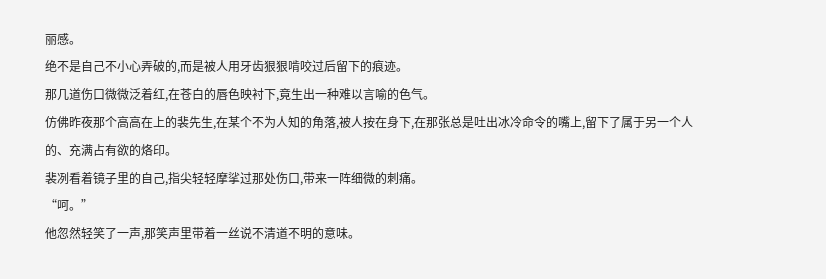丽感。
绝不是自己不小心弄破的,而是被人用牙齿狠狠啃咬过后留下的痕迹。
那几道伤口微微泛着红,在苍白的唇色映衬下,竟生出一种难以言喻的色气。
仿佛昨夜那个高高在上的裴先生,在某个不为人知的角落,被人按在身下,在那张总是吐出冰冷命令的嘴上,留下了属于另一个人的、充满占有欲的烙印。
裴冽看着镜子里的自己,指尖轻轻摩挲过那处伤口,带来一阵细微的刺痛。
“呵。”
他忽然轻笑了一声,那笑声里带着一丝说不清道不明的意味。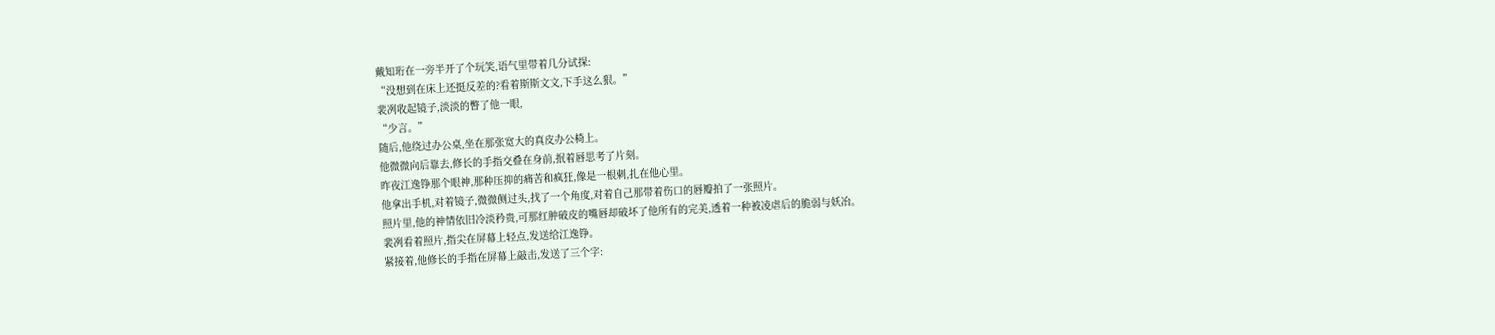戴知珩在一旁半开了个玩笑,语气里带着几分试探:
“没想到在床上还挺反差的?看着斯斯文文,下手这么狠。”
裴冽收起镜子,淡淡的瞥了他一眼,
“少言。”
随后,他绕过办公桌,坐在那张宽大的真皮办公椅上。
他微微向后靠去,修长的手指交叠在身前,抿着唇思考了片刻。
昨夜江逸铮那个眼神,那种压抑的痛苦和疯狂,像是一根刺,扎在他心里。
他拿出手机,对着镜子,微微侧过头,找了一个角度,对着自己那带着伤口的唇瓣拍了一张照片。
照片里,他的神情依旧冷淡矜贵,可那红肿破皮的嘴唇却破坏了他所有的完美,透着一种被凌虐后的脆弱与妖冶。
裴冽看着照片,指尖在屏幕上轻点,发送给江逸铮。
紧接着,他修长的手指在屏幕上敲击,发送了三个字: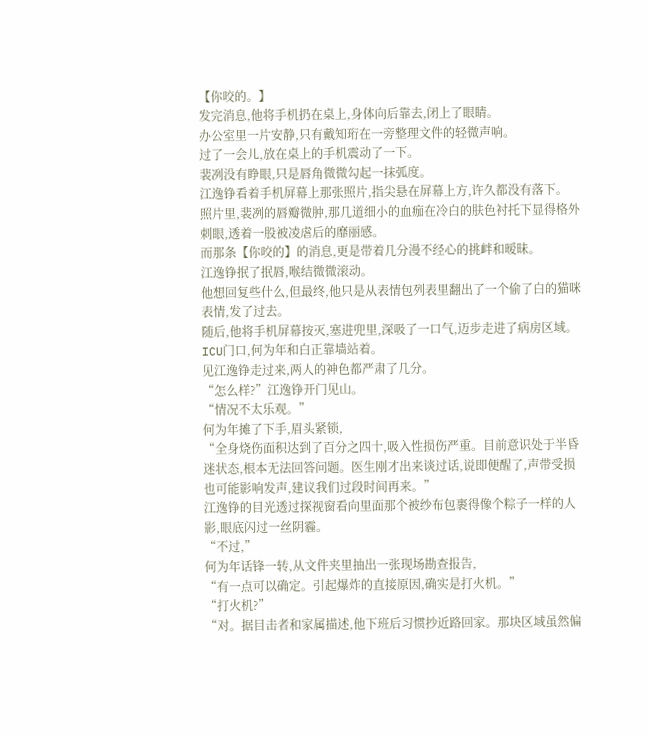【你咬的。】
发完消息,他将手机扔在桌上,身体向后靠去,闭上了眼睛。
办公室里一片安静,只有戴知珩在一旁整理文件的轻微声响。
过了一会儿,放在桌上的手机震动了一下。
裴冽没有睁眼,只是唇角微微勾起一抹弧度。
江逸铮看着手机屏幕上那张照片,指尖悬在屏幕上方,许久都没有落下。
照片里,裴冽的唇瓣微肿,那几道细小的血痂在冷白的肤色衬托下显得格外刺眼,透着一股被凌虐后的靡丽感。
而那条【你咬的】的消息,更是带着几分漫不经心的挑衅和暧昧。
江逸铮抿了抿唇,喉结微微滚动。
他想回复些什么,但最终,他只是从表情包列表里翻出了一个偷了白的猫咪表情,发了过去。
随后,他将手机屏幕按灭,塞进兜里,深吸了一口气,迈步走进了病房区域。
ICU门口,何为年和白正靠墙站着。
见江逸铮走过来,两人的神色都严肃了几分。
“怎么样?”江逸铮开门见山。
“情况不太乐观。”
何为年摊了下手,眉头紧锁,
“全身烧伤面积达到了百分之四十,吸入性损伤严重。目前意识处于半昏迷状态,根本无法回答问题。医生刚才出来谈过话,说即便醒了,声带受损也可能影响发声,建议我们过段时间再来。”
江逸铮的目光透过探视窗看向里面那个被纱布包裹得像个粽子一样的人影,眼底闪过一丝阴霾。
“不过,”
何为年话锋一转,从文件夹里抽出一张现场勘查报告,
“有一点可以确定。引起爆炸的直接原因,确实是打火机。”
“打火机?”
“对。据目击者和家属描述,他下班后习惯抄近路回家。那块区域虽然偏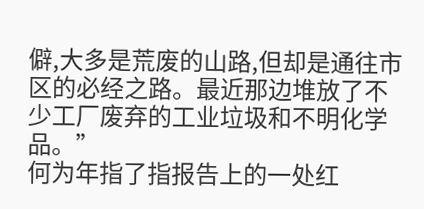僻,大多是荒废的山路,但却是通往市区的必经之路。最近那边堆放了不少工厂废弃的工业垃圾和不明化学品。”
何为年指了指报告上的一处红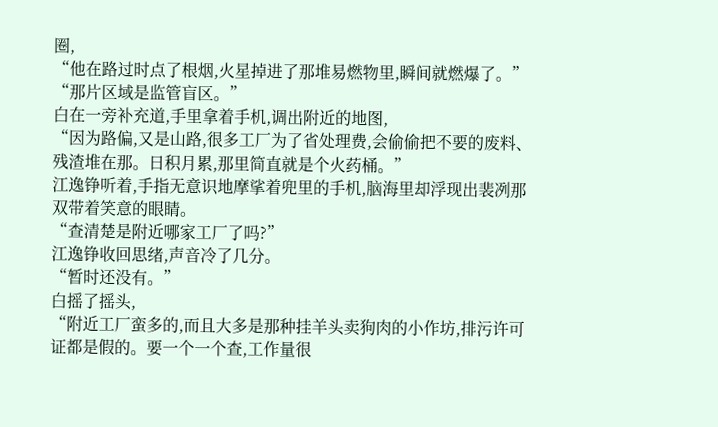圈,
“他在路过时点了根烟,火星掉进了那堆易燃物里,瞬间就燃爆了。”
“那片区域是监管盲区。”
白在一旁补充道,手里拿着手机,调出附近的地图,
“因为路偏,又是山路,很多工厂为了省处理费,会偷偷把不要的废料、残渣堆在那。日积月累,那里简直就是个火药桶。”
江逸铮听着,手指无意识地摩挲着兜里的手机,脑海里却浮现出裴冽那双带着笑意的眼睛。
“查清楚是附近哪家工厂了吗?”
江逸铮收回思绪,声音冷了几分。
“暂时还没有。”
白摇了摇头,
“附近工厂蛮多的,而且大多是那种挂羊头卖狗肉的小作坊,排污许可证都是假的。要一个一个查,工作量很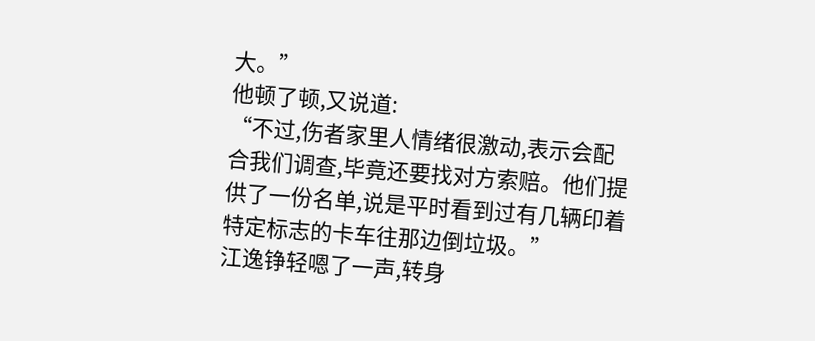大。”
他顿了顿,又说道:
“不过,伤者家里人情绪很激动,表示会配合我们调查,毕竟还要找对方索赔。他们提供了一份名单,说是平时看到过有几辆印着特定标志的卡车往那边倒垃圾。”
江逸铮轻嗯了一声,转身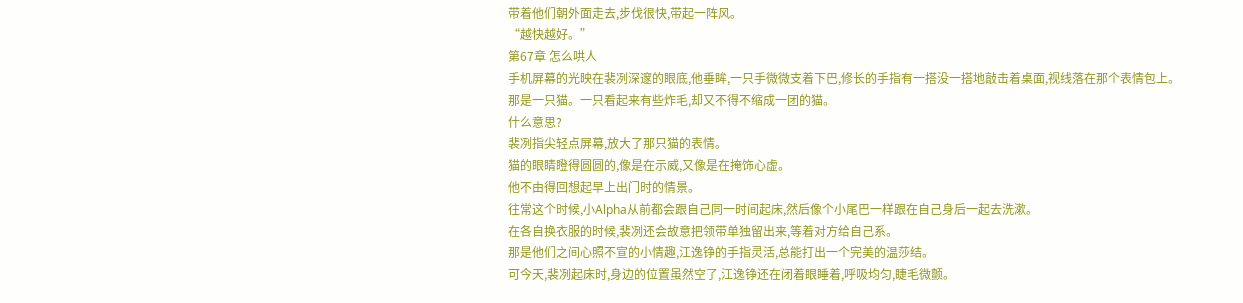带着他们朝外面走去,步伐很快,带起一阵风。
“越快越好。”
第67章 怎么哄人
手机屏幕的光映在裴冽深邃的眼底,他垂眸,一只手微微支着下巴,修长的手指有一搭没一搭地敲击着桌面,视线落在那个表情包上。
那是一只猫。一只看起来有些炸毛,却又不得不缩成一团的猫。
什么意思?
裴冽指尖轻点屏幕,放大了那只猫的表情。
猫的眼睛瞪得圆圆的,像是在示威,又像是在掩饰心虚。
他不由得回想起早上出门时的情景。
往常这个时候,小Alpha从前都会跟自己同一时间起床,然后像个小尾巴一样跟在自己身后一起去洗漱。
在各自换衣服的时候,裴冽还会故意把领带单独留出来,等着对方给自己系。
那是他们之间心照不宣的小情趣,江逸铮的手指灵活,总能打出一个完美的温莎结。
可今天,裴冽起床时,身边的位置虽然空了,江逸铮还在闭着眼睡着,呼吸均匀,睫毛微颤。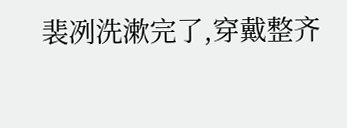裴冽洗漱完了,穿戴整齐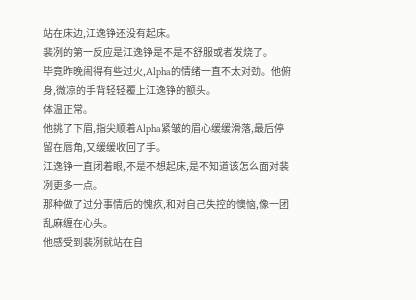站在床边,江逸铮还没有起床。
裴冽的第一反应是江逸铮是不是不舒服或者发烧了。
毕竟昨晚闹得有些过火,Alpha的情绪一直不太对劲。他俯身,微凉的手背轻轻覆上江逸铮的额头。
体温正常。
他挑了下眉,指尖顺着Alpha紧皱的眉心缓缓滑落,最后停留在唇角,又缓缓收回了手。
江逸铮一直闭着眼,不是不想起床,是不知道该怎么面对裴冽更多一点。
那种做了过分事情后的愧疚,和对自己失控的懊恼,像一团乱麻缠在心头。
他感受到裴冽就站在自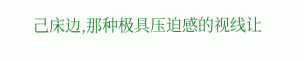己床边,那种极具压迫感的视线让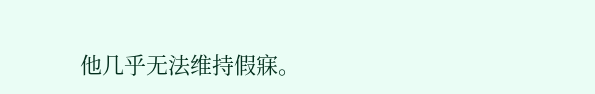他几乎无法维持假寐。